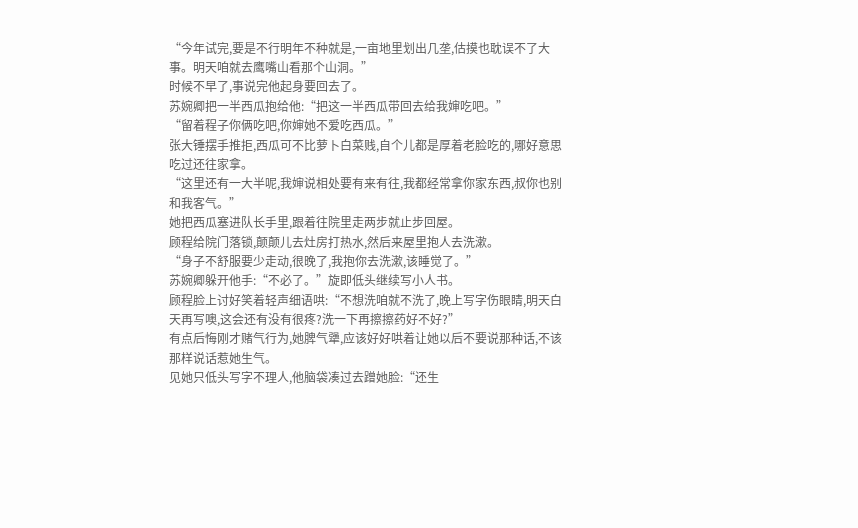“今年试完,要是不行明年不种就是,一亩地里划出几垄,估摸也耽误不了大事。明天咱就去鹰嘴山看那个山洞。”
时候不早了,事说完他起身要回去了。
苏婉卿把一半西瓜抱给他:“把这一半西瓜带回去给我婶吃吧。”
“留着程子你俩吃吧,你婶她不爱吃西瓜。”
张大锤摆手推拒,西瓜可不比萝卜白菜贱,自个儿都是厚着老脸吃的,哪好意思吃过还往家拿。
“这里还有一大半呢,我婶说相处要有来有往,我都经常拿你家东西,叔你也别和我客气。”
她把西瓜塞进队长手里,跟着往院里走两步就止步回屋。
顾程给院门落锁,颠颠儿去灶房打热水,然后来屋里抱人去洗漱。
“身子不舒服要少走动,很晚了,我抱你去洗漱,该睡觉了。”
苏婉卿躲开他手:“不必了。”旋即低头继续写小人书。
顾程脸上讨好笑着轻声细语哄:“不想洗咱就不洗了,晚上写字伤眼睛,明天白天再写噢,这会还有没有很疼?洗一下再擦擦药好不好?”
有点后悔刚才赌气行为,她脾气犟,应该好好哄着让她以后不要说那种话,不该那样说话惹她生气。
见她只低头写字不理人,他脑袋凑过去蹭她脸:“还生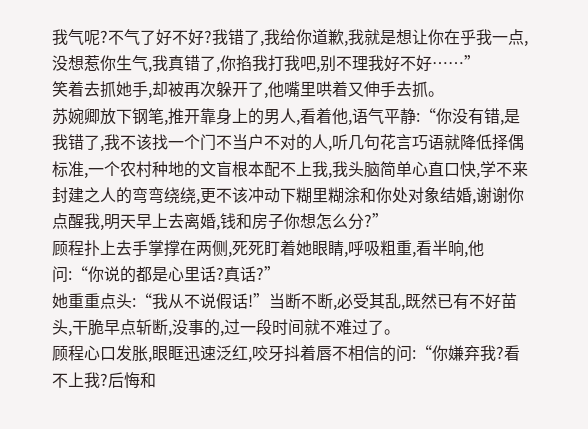我气呢?不气了好不好?我错了,我给你道歉,我就是想让你在乎我一点,没想惹你生气,我真错了,你掐我打我吧,别不理我好不好……”
笑着去抓她手,却被再次躲开了,他嘴里哄着又伸手去抓。
苏婉卿放下钢笔,推开靠身上的男人,看着他,语气平静:“你没有错,是我错了,我不该找一个门不当户不对的人,听几句花言巧语就降低择偶标准,一个农村种地的文盲根本配不上我,我头脑简单心直口快,学不来封建之人的弯弯绕绕,更不该冲动下糊里糊涂和你处对象结婚,谢谢你点醒我,明天早上去离婚,钱和房子你想怎么分?”
顾程扑上去手掌撑在两侧,死死盯着她眼睛,呼吸粗重,看半晌,他问:“你说的都是心里话?真话?”
她重重点头:“我从不说假话!”当断不断,必受其乱,既然已有不好苗头,干脆早点斩断,没事的,过一段时间就不难过了。
顾程心口发胀,眼眶迅速泛红,咬牙抖着唇不相信的问:“你嫌弃我?看不上我?后悔和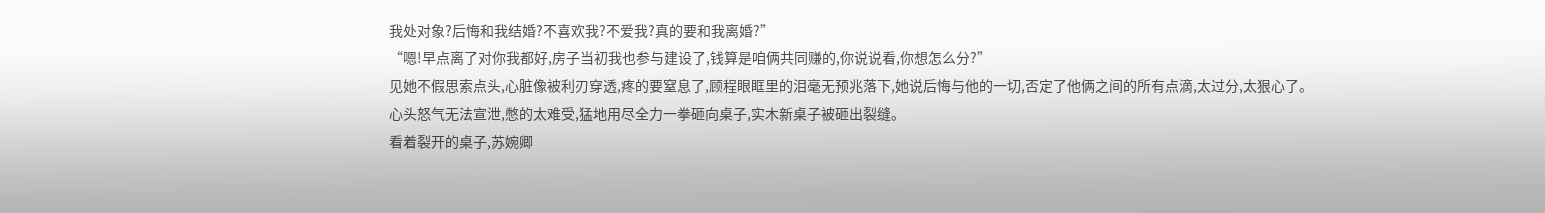我处对象?后悔和我结婚?不喜欢我?不爱我?真的要和我离婚?”
“嗯!早点离了对你我都好,房子当初我也参与建设了,钱算是咱俩共同赚的,你说说看,你想怎么分?”
见她不假思索点头,心脏像被利刃穿透,疼的要窒息了,顾程眼眶里的泪毫无预兆落下,她说后悔与他的一切,否定了他俩之间的所有点滴,太过分,太狠心了。
心头怒气无法宣泄,憋的太难受,猛地用尽全力一拳砸向桌子,实木新桌子被砸出裂缝。
看着裂开的桌子,苏婉卿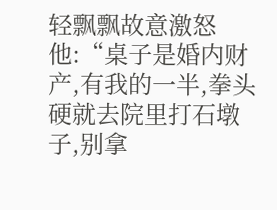轻飘飘故意激怒他:“桌子是婚内财产,有我的一半,拳头硬就去院里打石墩子,别拿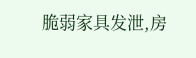脆弱家具发泄,房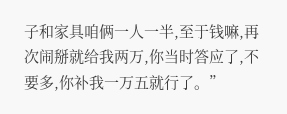子和家具咱俩一人一半,至于钱嘛,再次闹掰就给我两万,你当时答应了,不要多,你补我一万五就行了。”